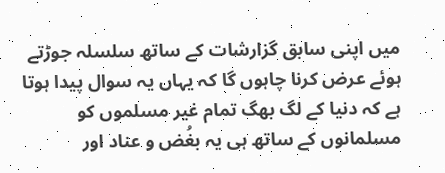میں اپنی سابق گزارشات کے ساتھ سلسلہ جوڑتے ہوئے عرض کرنا چاہوں گا کہ یہاں یہ سوال پیدا ہوتا ہے کہ دنیا کے لگ بھگ تمام غیر مسلموں کو مسلمانوں کے ساتھ ہی یہ بغُض و عناد اور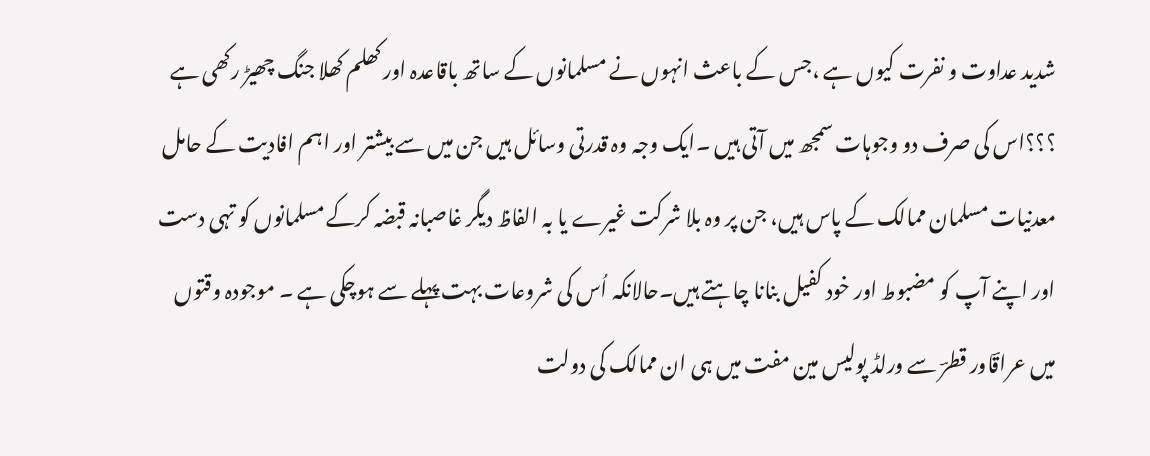شدید عداوت و نفرت کیوں ہے ،جس کے باعث انہوں نے مسلمانوں کے ساتھ باقاعدہ اور کھلم کھلا جنگ چھیڑ رکھی ہے ؟؟؟اس کی صرف دو وجوہات سمجھ میں آتی ہیں ۔ایک وجہ وہ قدرتی وسائل ہیں جن میں سے بیشتر اور اہم افادیت کے حامل معدنیات مسلمان ممالک کے پاس ہیں، جن پر وہ بلا شرکت غیرے یا بہ الفاظ دیگر غاصبانہ قبضہ کرکے مسلمانوں کو تہی دست اور اپنے آپ کو مضبوط اور خود کفیل بنانا چاہتے ہیں۔حالانکہ اُس کی شروعات بہت پہلے سے ہوچکی ہے ۔ موجودہ وقتوں میں عراقؔاور قطرؔ سے ورلڈ پولیس مین مفت میں ہی ان ممالک کی دولت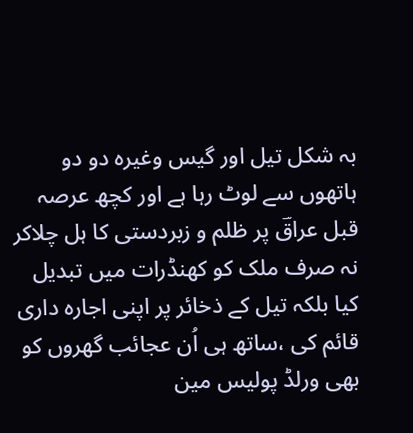بہ شکل تیل اور گیس وغیرہ دو دو ہاتھوں سے لوٹ رہا ہے اور کچھ عرصہ قبل عراقؔ پر ظلم و زبردستی کا ہل چلاکر نہ صرف ملک کو کھنڈرات میں تبدیل کیا بلکہ تیل کے ذخائر پر اپنی اجارہ داری قائم کی ،ساتھ ہی اُن عجائب گھروں کو بھی ورلڈ پولیس مین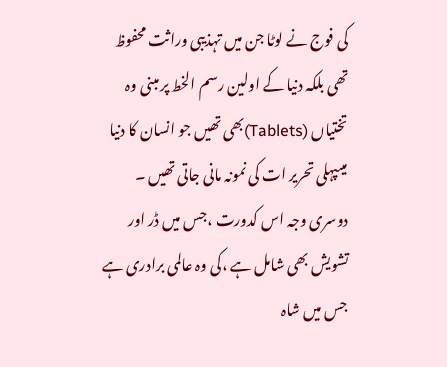کی فوج نے لوٹا جن میں تہذیبی وراثت محفوظ تھی بلکہ دنیا کے اولین رسم الخط پر مبنی وہ تختیاں (Tablets)بھی تھیں جو انسان کا دنیا میںپہلی تحریر ات کی نمونہ مانی جاتی تھیں ۔
دوسری وجہ اس کدورت ،جس میں ڈر اور تشویش بھی شامل ہے ،کی وہ عالمی برادری ہے جس میں شاہ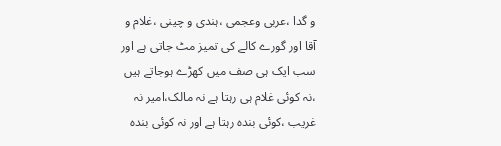و گدا ،عربی وعجمی ،ہندی و چینی ،غلام و آقا اور گورے کالے کی تمیز مٹ جاتی ہے اور سب ایک ہی صف میں کھڑے ہوجاتے ہیں ،نہ کوئی غلام ہی رہتا ہے نہ مالک،امیر نہ غریب ،کوئی بندہ رہتا ہے اور نہ کوئی بندہ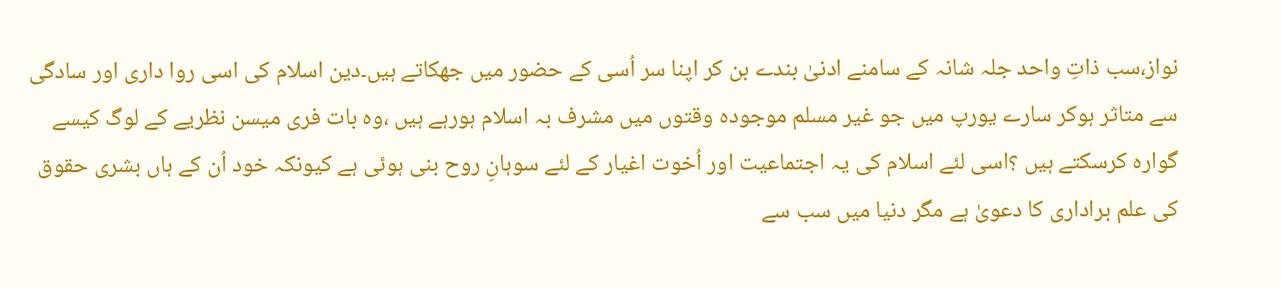نواز،سب ذاتِ واحد جلہ شانہ کے سامنے ادنیٰ بندے بن کر اپنا سر اُسی کے حضور میں جھکاتے ہیں۔دین اسلام کی اسی روا داری اور سادگی سے متاثر ہوکر سارے یورپ میں جو غیر مسلم موجودہ وقتوں میں مشرف بہ اسلام ہورہے ہیں ،وہ بات فری میسن نظریے کے لوگ کیسے گوارہ کرسکتے ہیں ؟اسی لئے اسلام کی یہ اجتماعیت اور اُخوت اغیار کے لئے سوہانِ روح بنی ہوئی ہے کیونکہ خود اُن کے ہاں بشری حقوق کی علم براداری کا دعویٰ ہے مگر دنیا میں سب سے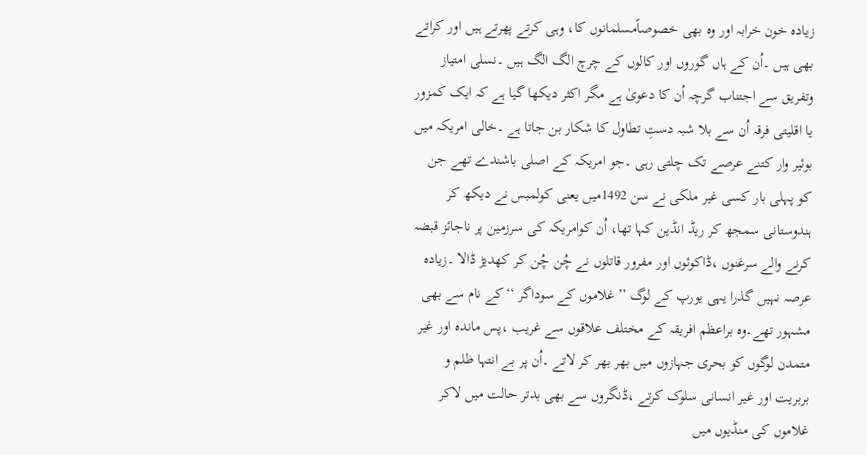زیادہ خون خرابہ اور وہ بھی خصوصاًمسلمانوں کا، وہی کرتے پھرتے ہیں اور کراتے بھی ہیں ۔اُن کے ہاں گوروں اور کالوں کے چرچ الگ الگ ہیں ۔نسلی امتیاز وتفریق سے اجتناب گرچہ اُن کا دعویٰ ہے مگر اکثر دیکھا گیا ہے کہ ایک کمزور یا اقلیتی فرقہ اُن سے بلا شبہ دستِ تطاول کا شکار بن جاتا ہے ۔خالی امریکہ میں بوئیر وار کتنے عرصے تک چلتی رہی ۔جو امریکہ کے اصلی باشندے تھے جن کو پہلی بار کسی غیر ملکی نے سن 1492میں یعنی کولمبس نے دیکھ کر ہندوستانی سمجھ کر ریڈ انڈین کہا تھا، اُن کوامریکہ کی سرزمین پر ناجائز قبضہ کرنے والے سرغنوں ،ڈاکوئوں اور مفرور قاتلوں نے چُن چُن کر کھدیڑ ڈالا ۔زیادہ عرصہ نہیں گذرا یہی یورپ کے لوگ ’’غلاموں کے سوداگر ‘‘کے نام سے بھی مشہور تھے۔وہ براعظم افریقہ کے مختلف علاقوں سے غریب ،پس ماندہ اور غیر متمدن لوگوں کو بحری جہازوں میں بھر بھر کر لاتے ۔اُن پر بے انتہا ظلم و بربریت اور غیر انسانی سلوک کرتے ،ڈنگروں سے بھی بدتر حالت میں لاکر غلاموں کی منڈیوں میں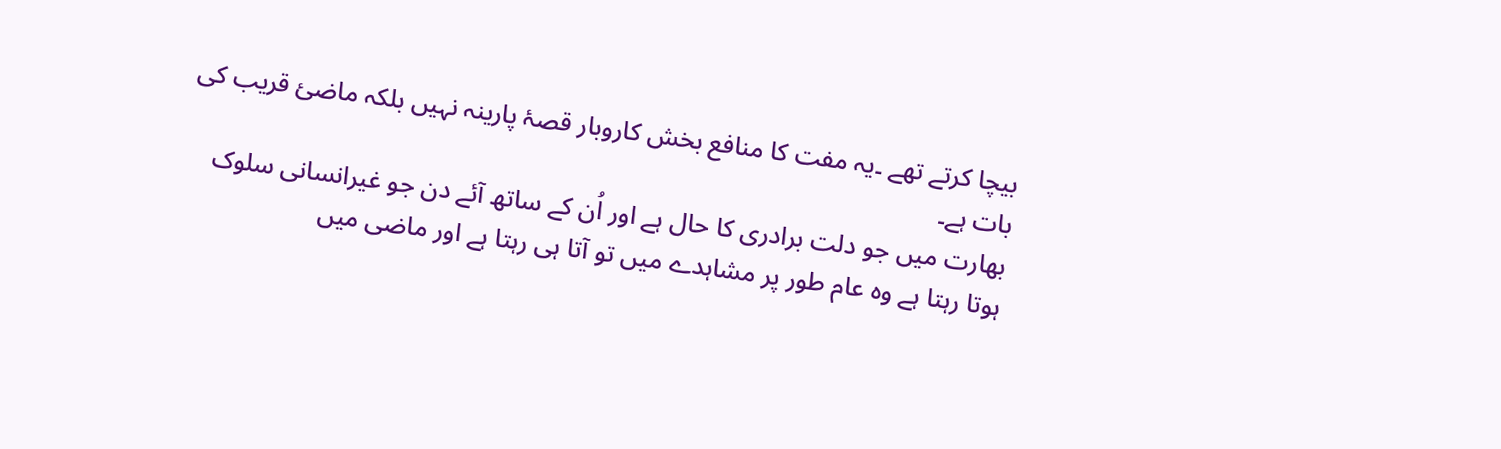بیچا کرتے تھے ۔یہ مفت کا منافع بخش کاروبار قصۂ پارینہ نہیں بلکہ ماضیٔ قریب کی بات ہے۔
بھارت میں جو دلت برادری کا حال ہے اور اُن کے ساتھ آئے دن جو غیرانسانی سلوک ہوتا رہتا ہے وہ عام طور پر مشاہدے میں تو آتا ہی رہتا ہے اور ماضی میں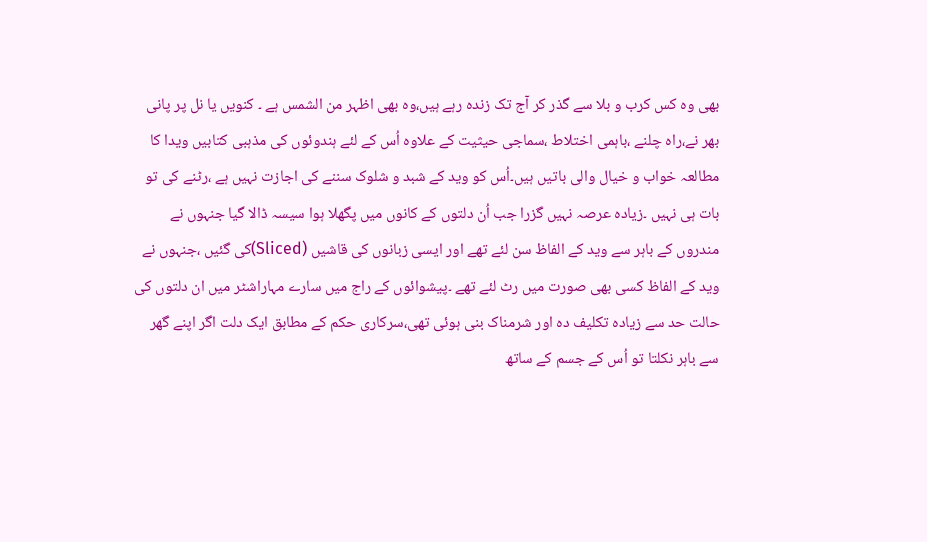بھی وہ کس کرب و بلا سے گذر کر آج تک زندہ رہے ہیں،وہ بھی اظہر من الشمس ہے ۔ کنویں یا نل پر پانی بھر نے،راہ چلنے ،باہمی اختلاط ،سماجی حیثیت کے علاوہ اُس کے لئے ہندوئوں کی مذہبی کتابیں ویدا کا مطالعہ خواب و خیال والی باتیں ہیں۔اُس کو وید کے شبد و شلوک سننے کی اجازت نہیں ہے ،رٹنے کی تو بات ہی نہیں ۔زیادہ عرصہ نہیں گزرا جب اُن دلتوں کے کانوں میں پگھلا ہوا سیسہ ڈالا گیا جنہوں نے مندروں کے باہر سے وید کے الفاظ سن لئے تھے اور ایسی زبانوں کی قاشیں (Sliced)کی گئیں ،جنہوں نے وید کے الفاظ کسی بھی صورت میں رٹ لئے تھے ۔پیشوائوں کے راج میں سارے مہاراشٹر میں ان دلتوں کی حالت حد سے زیادہ تکلیف دہ اور شرمناک بنی ہوئی تھی،سرکاری حکم کے مطابق ایک دلت اگر اپنے گھر سے باہر نکلتا تو اُس کے جسم کے ساتھ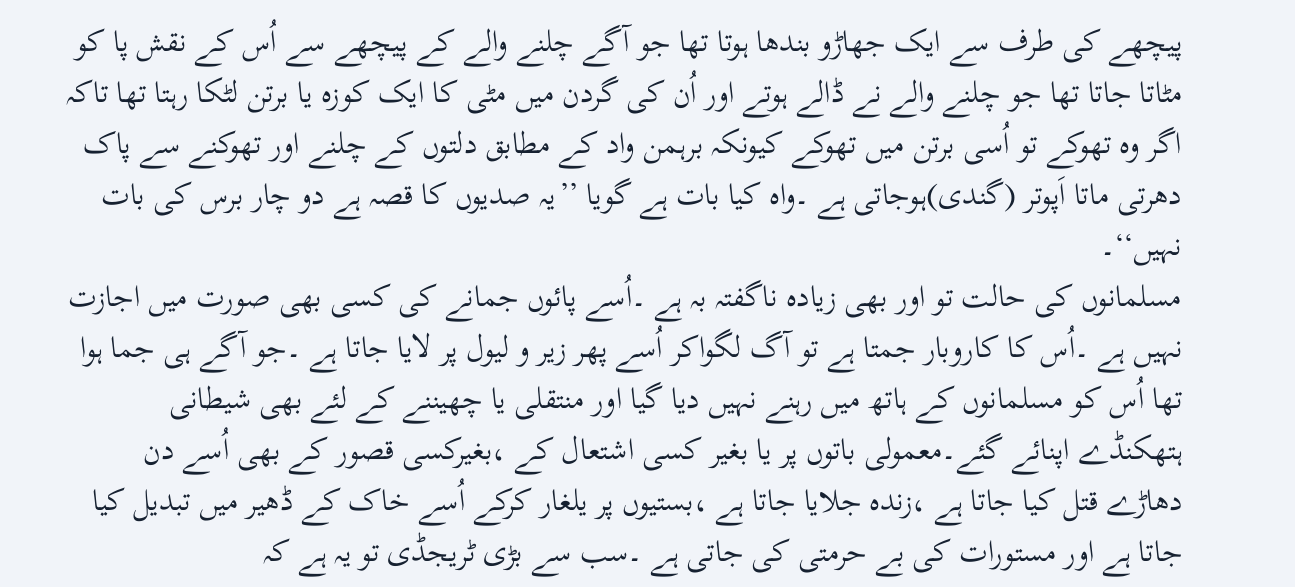پیچھے کی طرف سے ایک جھاڑو بندھا ہوتا تھا جو آگے چلنے والے کے پیچھے سے اُس کے نقش پا کو مٹاتا جاتا تھا جو چلنے والے نے ڈالے ہوتے اور اُن کی گردن میں مٹی کا ایک کوزہ یا برتن لٹکا رہتا تھا تاکہ اگر وہ تھوکے تو اُسی برتن میں تھوکے کیونکہ برہمن واد کے مطابق دلتوں کے چلنے اور تھوکنے سے پاک دھرتی ماتا اَپوتر (گندی)ہوجاتی ہے ۔واہ کیا بات ہے گویا ’’یہ صدیوں کا قصہ ہے دو چار برس کی بات نہیں‘‘۔
مسلمانوں کی حالت تو اور بھی زیادہ ناگفتہ بہ ہے ۔اُسے پائوں جمانے کی کسی بھی صورت میں اجازت نہیں ہے ۔اُس کا کاروبار جمتا ہے تو آگ لگواکر اُسے پھر زیر و لیول پر لایا جاتا ہے ۔جو آگے ہی جما ہوا تھا اُس کو مسلمانوں کے ہاتھ میں رہنے نہیں دیا گیا اور منتقلی یا چھیننے کے لئے بھی شیطانی ہتھکنڈے اپنائے گئے۔معمولی باتوں پر یا بغیر کسی اشتعال کے ،بغیرکسی قصور کے بھی اُسے دن دھاڑے قتل کیا جاتا ہے ،زندہ جلایا جاتا ہے ،بستیوں پر یلغار کرکے اُسے خاک کے ڈھیر میں تبدیل کیا جاتا ہے اور مستورات کی بے حرمتی کی جاتی ہے ۔سب سے بڑی ٹریجڈی تو یہ ہے کہ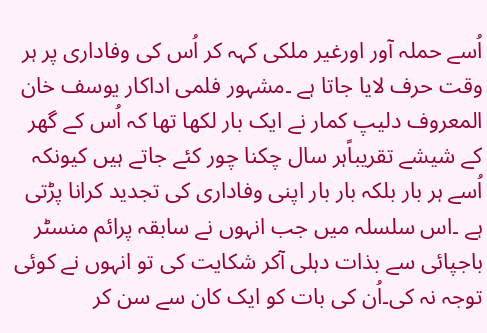اُسے حملہ آور اورغیر ملکی کہہ کر اُس کی وفاداری پر ہر وقت حرف لایا جاتا ہے ۔مشہور فلمی اداکار یوسف خان المعروف دلیپ کمار نے ایک بار لکھا تھا کہ اُس کے گھر کے شیشے تقریباًہر سال چکنا چور کئے جاتے ہیں کیونکہ اُسے ہر بار بلکہ بار بار اپنی وفاداری کی تجدید کرانا پڑتی ہے ۔اس سلسلہ میں جب انہوں نے سابقہ پرائم منسٹر باجپائی سے بذات دہلی آکر شکایت کی تو انہوں نے کوئی توجہ نہ کی۔اُن کی بات کو ایک کان سے سن کر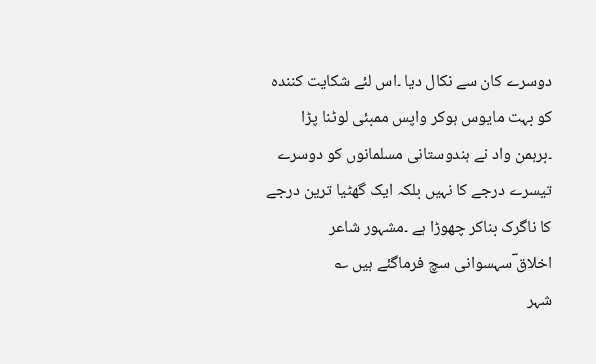دوسرے کان سے نکال دیا ۔اس لئے شکایت کنندہ کو بہت مایوس ہوکر واپس ممبئی لوٹنا پڑا ۔برہمن واد نے ہندوستانی مسلمانوں کو دوسرے تیسرے درجے کا نہیں بلکہ ایک گھٹیا ترین درجے کا ناگرک بناکر چھوڑا ہے ۔مشہور شاعر اخلاق ؔسہسوانی سچ فرماگئے ہیں ؎
شہر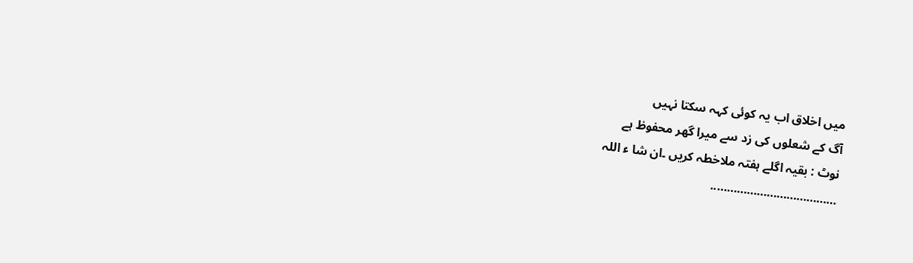میں اخلاق اب یہ کوئی کہہ سکتا نہیں
آگ کے شعلوں کی زد سے میرا گھر محفوظ ہے
نوٹ : بقیہ اگلے ہفتہ ملاخطہ کریں ۔ان شا ء اللہ
………………………………..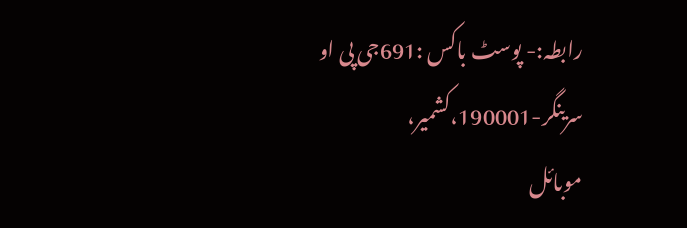رابطہ:- پوسٹ باکس :691جی پی او سرینگر-190001،کشمیر،
موبائل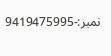نمبر:-9419475995